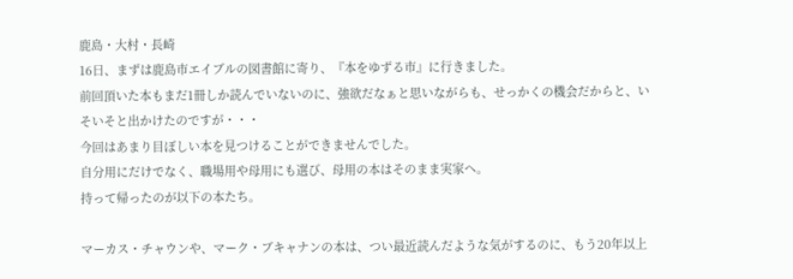鹿島・大村・長崎
16日、まずは鹿島市エイブルの図書館に寄り、『本をゆずる市』に行きました。
前回頂いた本もまだ1冊しか読んでいないのに、強欲だなぁと思いながらも、せっかくの機会だからと、いそいそと出かけたのですが・・・
今回はあまり目ぼしい本を見つけることができませんでした。
自分用にだけでなく、職場用や母用にも選び、母用の本はそのまま実家へ。
持って帰ったのが以下の本たち。

マーカス・チャウンや、マーク・ブキャナンの本は、つい最近読んだような気がするのに、もう20年以上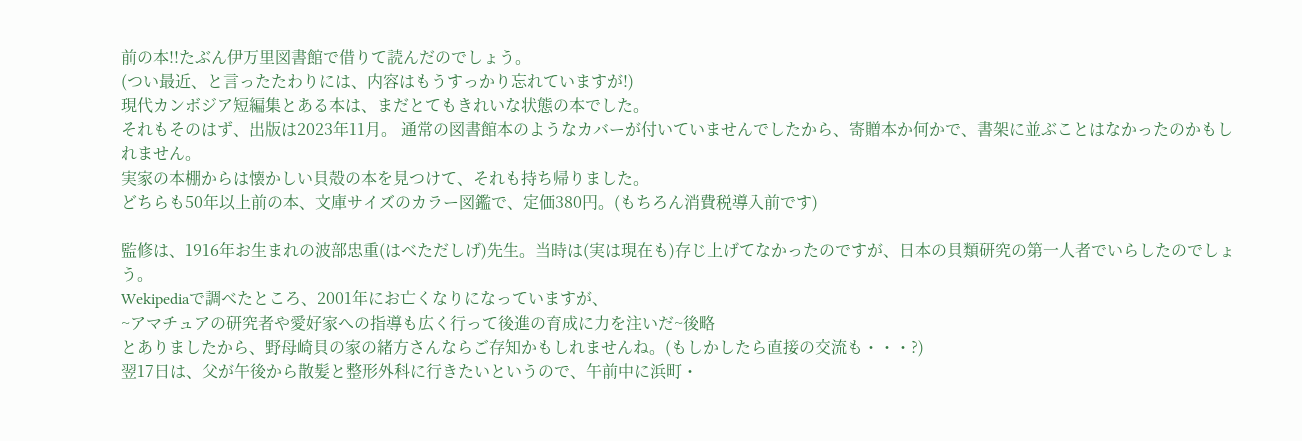前の本!!たぶん伊万里図書館で借りて読んだのでしょう。
(つい最近、と言ったたわりには、内容はもうすっかり忘れていますが!)
現代カンボジア短編集とある本は、まだとてもきれいな状態の本でした。
それもそのはず、出版は2023年11月。 通常の図書館本のようなカバーが付いていませんでしたから、寄贈本か何かで、書架に並ぶことはなかったのかもしれません。
実家の本棚からは懐かしい貝殻の本を見つけて、それも持ち帰りました。
どちらも50年以上前の本、文庫サイズのカラー図鑑で、定価380円。(もちろん消費税導入前です)

監修は、1916年お生まれの波部忠重(はべただしげ)先生。当時は(実は現在も)存じ上げてなかったのですが、日本の貝類研究の第一人者でいらしたのでしょう。
Wekipediaで調べたところ、2001年にお亡くなりになっていますが、
~アマチュアの研究者や愛好家への指導も広く行って後進の育成に力を注いだ~後略
とありましたから、野母崎貝の家の緒方さんならご存知かもしれませんね。(もしかしたら直接の交流も・・・?)
翌17日は、父が午後から散髪と整形外科に行きたいというので、午前中に浜町・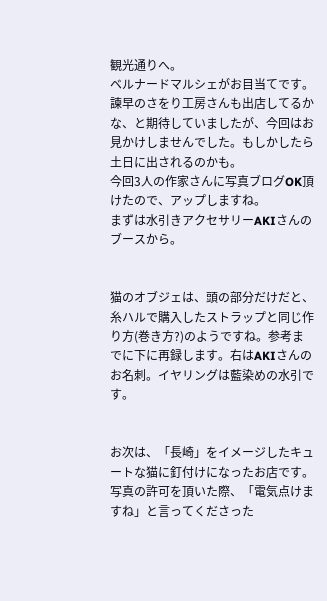観光通りへ。
ベルナードマルシェがお目当てです。
諫早のさをり工房さんも出店してるかな、と期待していましたが、今回はお見かけしませんでした。もしかしたら土日に出されるのかも。
今回3人の作家さんに写真ブログOK頂けたので、アップしますね。
まずは水引きアクセサリーAKIさんのブースから。


猫のオブジェは、頭の部分だけだと、糸ハルで購入したストラップと同じ作り方(巻き方?)のようですね。参考までに下に再録します。右はAKIさんのお名刺。イヤリングは藍染めの水引です。


お次は、「長崎」をイメージしたキュートな猫に釘付けになったお店です。
写真の許可を頂いた際、「電気点けますね」と言ってくださった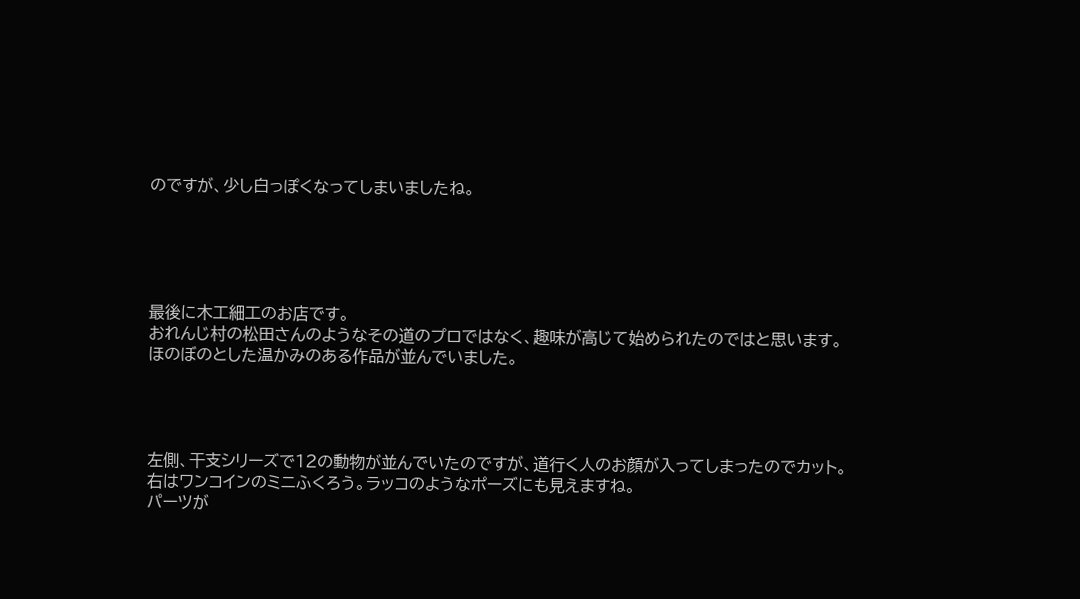のですが、少し白っぽくなってしまいましたね。





最後に木工細工のお店です。
おれんじ村の松田さんのようなその道のプロではなく、趣味が高じて始められたのではと思います。
ほのぼのとした温かみのある作品が並んでいました。




左側、干支シリーズで12の動物が並んでいたのですが、道行く人のお顔が入ってしまったのでカット。
右はワンコインのミニふくろう。ラッコのようなポーズにも見えますね。
パーツが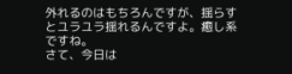外れるのはもちろんですが、揺らすとユラユラ揺れるんですよ。癒し系ですね。
さて、今日は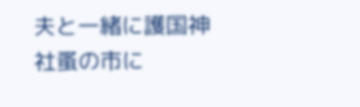夫と一緒に護国神社蚤の市に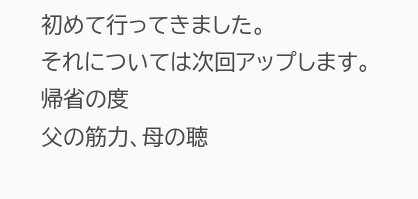初めて行ってきました。
それについては次回アップします。
帰省の度
父の筋力、母の聴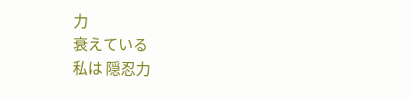力
衰えている
私は 隠忍力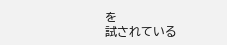を
試されている